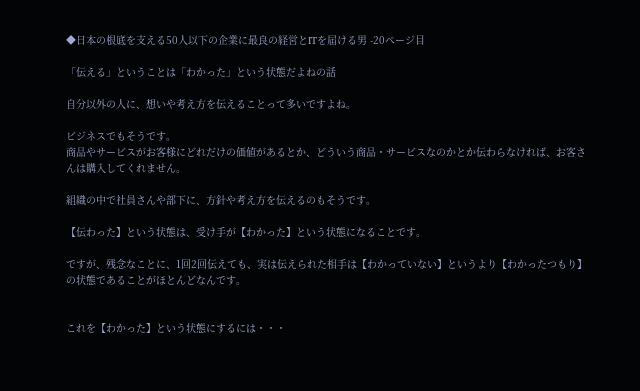◆日本の根底を支える50人以下の企業に最良の経営とITを届ける男 -20ページ目

「伝える」ということは「わかった」という状態だよねの話

自分以外の人に、想いや考え方を伝えることって多いですよね。

ビジネスでもそうです。
商品やサービスがお客様にどれだけの価値があるとか、どういう商品・サービスなのかとか伝わらなければ、お客さんは購入してくれません。

組織の中で社員さんや部下に、方針や考え方を伝えるのもそうです。

【伝わった】という状態は、受け手が【わかった】という状態になることです。

ですが、残念なことに、1回2回伝えても、実は伝えられた相手は【わかっていない】というより【わかったつもり】の状態であることがほとんどなんです。


これを【わかった】という状態にするには・・・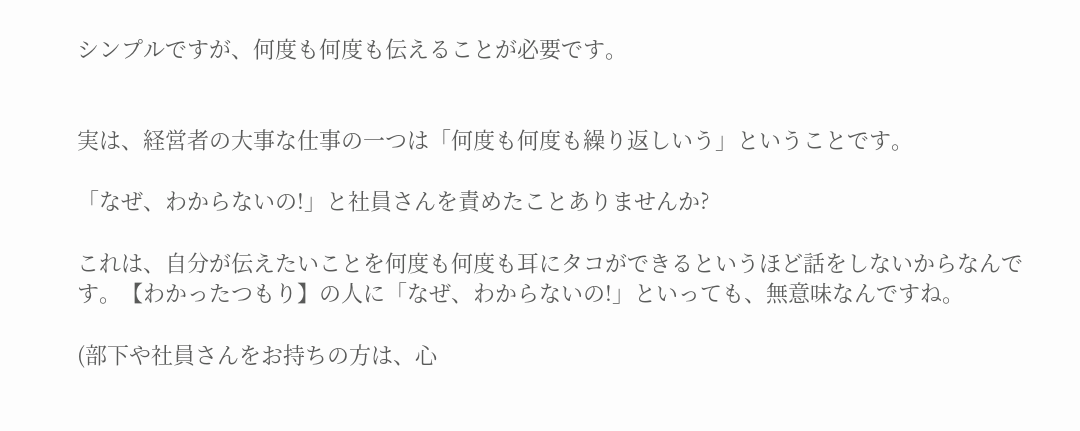シンプルですが、何度も何度も伝えることが必要です。


実は、経営者の大事な仕事の一つは「何度も何度も繰り返しいう」ということです。

「なぜ、わからないの!」と社員さんを責めたことありませんか?

これは、自分が伝えたいことを何度も何度も耳にタコができるというほど話をしないからなんです。【わかったつもり】の人に「なぜ、わからないの!」といっても、無意味なんですね。

(部下や社員さんをお持ちの方は、心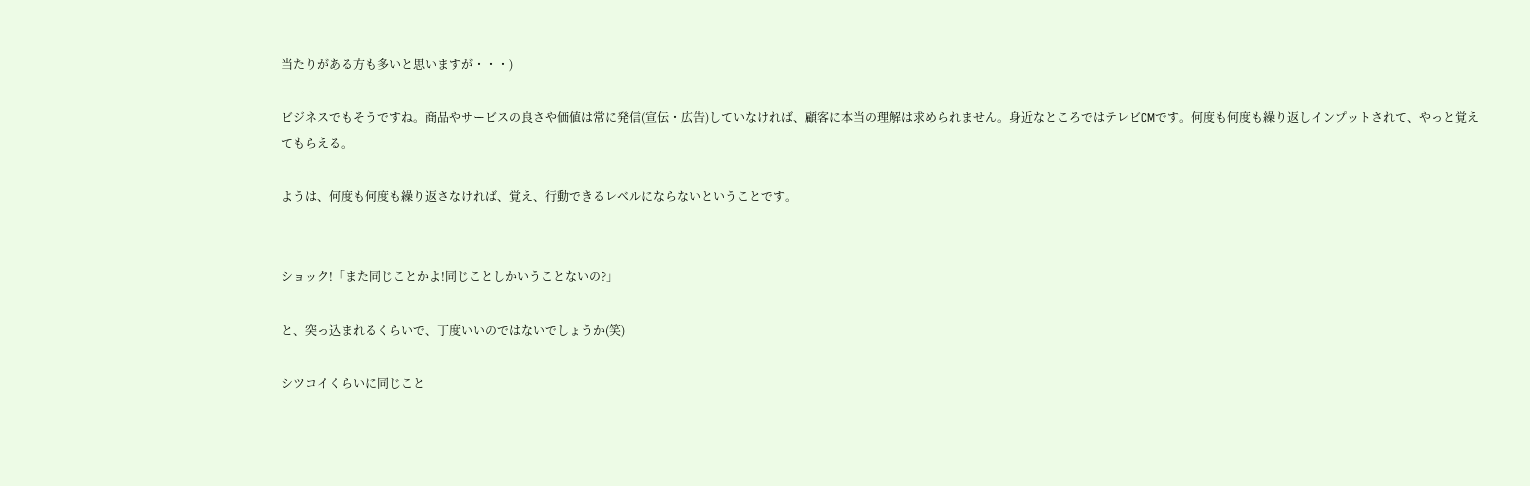当たりがある方も多いと思いますが・・・)

ビジネスでもそうですね。商品やサービスの良さや価値は常に発信(宣伝・広告)していなければ、顧客に本当の理解は求められません。身近なところではテレビCMです。何度も何度も繰り返しインプットされて、やっと覚えてもらえる。

ようは、何度も何度も繰り返さなければ、覚え、行動できるレベルにならないということです。


ショック!「また同じことかよ!同じことしかいうことないの?」

と、突っ込まれるくらいで、丁度いいのではないでしょうか(笑)

シツコイくらいに同じこと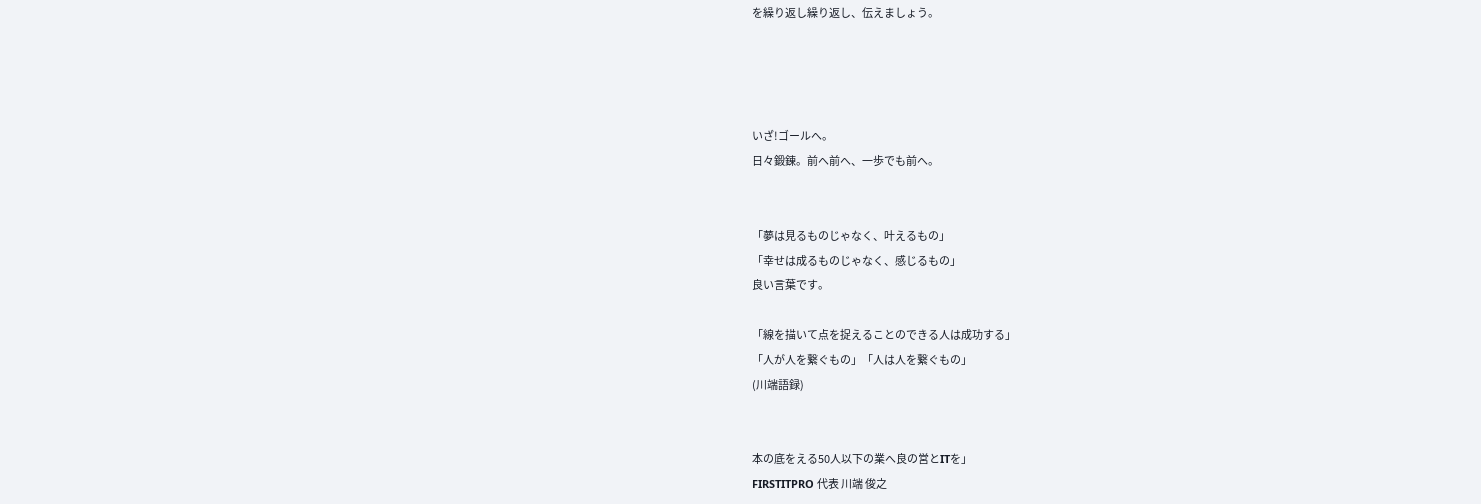を繰り返し繰り返し、伝えましょう。




いざ!ゴールへ。
日々鍛錬。前へ前へ、一歩でも前へ。


「夢は見るものじゃなく、叶えるもの」
「幸せは成るものじゃなく、感じるもの」
良い言葉です。

「線を描いて点を捉えることのできる人は成功する」
「人が人を繋ぐもの」「人は人を繋ぐもの」
(川端語録)


本の底をえる50人以下の業へ良の営とITを」
FIRSTITPRO 代表 川端 俊之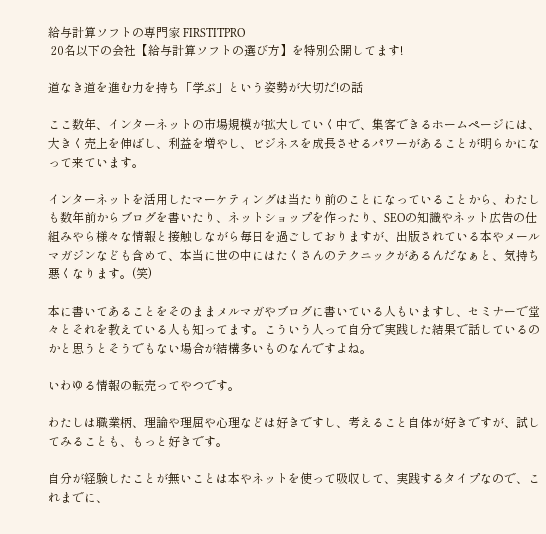給与計算ソフトの専門家 FIRSTITPRO
 20名以下の会社【給与計算ソフトの選び方】を特別公開してます!

道なき道を進む力を持ち「学ぶ」という姿勢が大切だ!の話

ここ数年、インターネットの市場規模が拡大していく中で、集客できるホームページには、大きく売上を伸ばし、利益を増やし、ビジネスを成長させるパワーがあることが明らかになって来ています。

インターネットを活用したマーケティングは当たり前のことになっていることから、わたしも数年前からブログを書いたり、ネットショップを作ったり、SEOの知識やネット広告の仕組みやら様々な情報と接触しながら毎日を過ごしておりますが、出版されている本やメールマガジンなども含めて、本当に世の中にはたくさんのテクニックがあるんだなぁと、気持ち悪くなります。(笑)

本に書いてあることをそのままメルマガやブログに書いている人もいますし、セミナーで堂々とそれを教えている人も知ってます。こういう人って自分で実践した結果で話しているのかと思うとそうでもない場合が結構多いものなんですよね。

いわゆる情報の転売ってやつです。

わたしは職業柄、理論や理屈や心理などは好きですし、考えること自体が好きですが、試してみることも、もっと好きです。

自分が経験したことが無いことは本やネットを使って吸収して、実践するタイプなので、これまでに、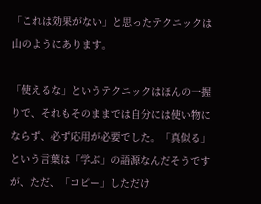「これは効果がない」と思ったテクニックは山のようにあります。

「使えるな」というテクニックはほんの一握りで、それもそのままでは自分には使い物にならず、必ず応用が必要でした。「真似る」という言葉は「学ぶ」の語源なんだそうですが、ただ、「コピー」しただけ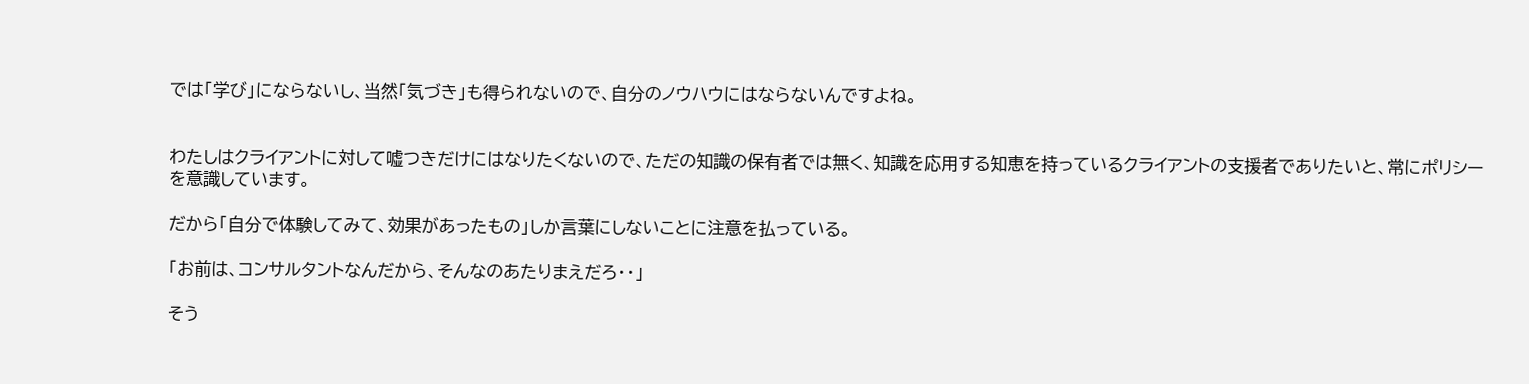では「学び」にならないし、当然「気づき」も得られないので、自分のノウハウにはならないんですよね。


わたしはクライアントに対して嘘つきだけにはなりたくないので、ただの知識の保有者では無く、知識を応用する知恵を持っているクライアントの支援者でありたいと、常にポリシーを意識しています。

だから「自分で体験してみて、効果があったもの」しか言葉にしないことに注意を払っている。

「お前は、コンサルタントなんだから、そんなのあたりまえだろ・・」

そう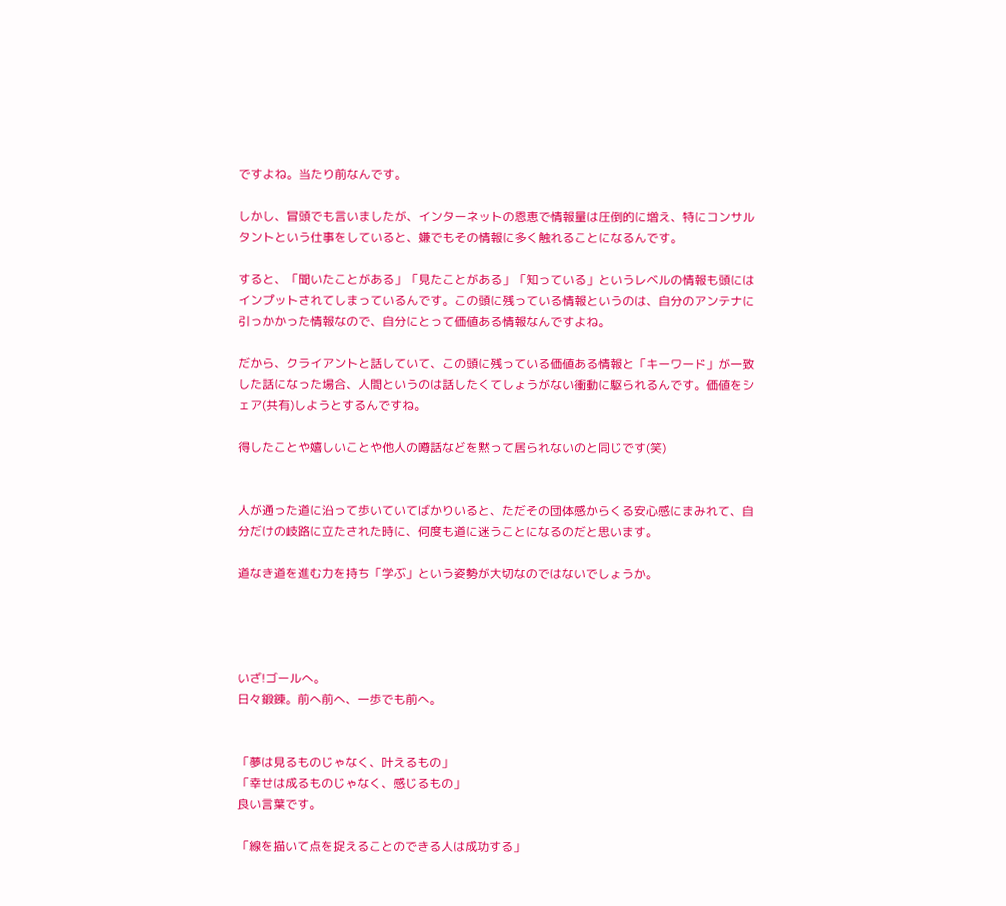ですよね。当たり前なんです。

しかし、冒頭でも言いましたが、インターネットの恩恵で情報量は圧倒的に増え、特にコンサルタントという仕事をしていると、嫌でもその情報に多く触れることになるんです。

すると、「聞いたことがある」「見たことがある」「知っている」というレベルの情報も頭にはインプットされてしまっているんです。この頭に残っている情報というのは、自分のアンテナに引っかかった情報なので、自分にとって価値ある情報なんですよね。

だから、クライアントと話していて、この頭に残っている価値ある情報と「キーワード」が一致した話になった場合、人間というのは話したくてしょうがない衝動に駆られるんです。価値をシェア(共有)しようとするんですね。

得したことや嬉しいことや他人の噂話などを黙って居られないのと同じです(笑)


人が通った道に沿って歩いていてばかりいると、ただその団体感からくる安心感にまみれて、自分だけの岐路に立たされた時に、何度も道に迷うことになるのだと思います。

道なき道を進む力を持ち「学ぶ」という姿勢が大切なのではないでしょうか。




いざ!ゴールへ。
日々鍛錬。前へ前へ、一歩でも前へ。


「夢は見るものじゃなく、叶えるもの」
「幸せは成るものじゃなく、感じるもの」
良い言葉です。

「線を描いて点を捉えることのできる人は成功する」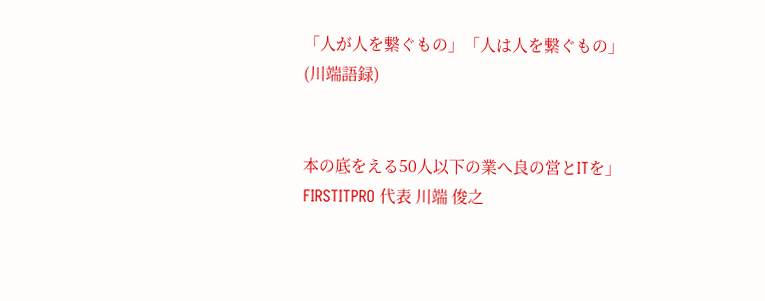「人が人を繋ぐもの」「人は人を繋ぐもの」
(川端語録)


本の底をえる50人以下の業へ良の営とITを」
FIRSTITPRO 代表 川端 俊之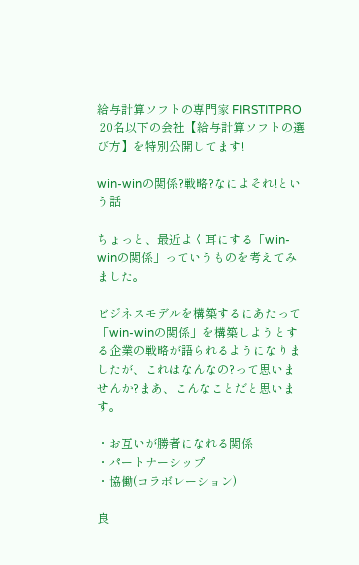給与計算ソフトの専門家 FIRSTITPRO
 20名以下の会社【給与計算ソフトの選び方】を特別公開してます!

win-winの関係?戦略?なによそれ!という話

ちょっと、最近よく耳にする「win-winの関係」っていうものを考えてみました。

ビジネスモデルを構築するにあたって「win-winの関係」を構築しようとする企業の戦略が語られるようになりましたが、これはなんなの?って思いませんか?まあ、こんなことだと思います。

・お互いが勝者になれる関係
・パートナーシップ
・協働(コラボレーション)

良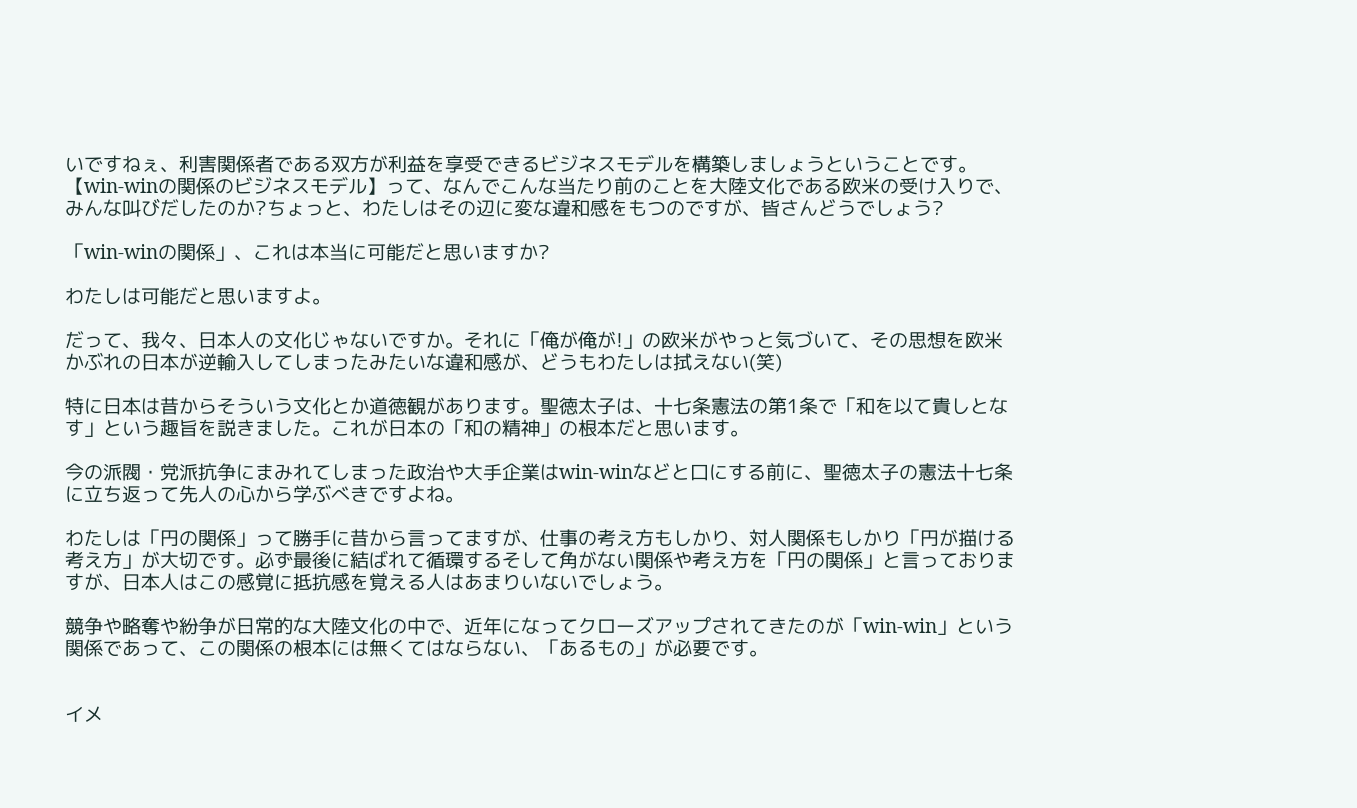いですねぇ、利害関係者である双方が利益を享受できるビジネスモデルを構築しましょうということです。【win-winの関係のビジネスモデル】って、なんでこんな当たり前のことを大陸文化である欧米の受け入りで、みんな叫びだしたのか?ちょっと、わたしはその辺に変な違和感をもつのですが、皆さんどうでしょう?

「win-winの関係」、これは本当に可能だと思いますか?

わたしは可能だと思いますよ。

だって、我々、日本人の文化じゃないですか。それに「俺が俺が!」の欧米がやっと気づいて、その思想を欧米かぶれの日本が逆輸入してしまったみたいな違和感が、どうもわたしは拭えない(笑)

特に日本は昔からそういう文化とか道徳観があります。聖徳太子は、十七条憲法の第1条で「和を以て貴しとなす」という趣旨を説きました。これが日本の「和の精神」の根本だと思います。

今の派閥・党派抗争にまみれてしまった政治や大手企業はwin-winなどと口にする前に、聖徳太子の憲法十七条に立ち返って先人の心から学ぶべきですよね。

わたしは「円の関係」って勝手に昔から言ってますが、仕事の考え方もしかり、対人関係もしかり「円が描ける考え方」が大切です。必ず最後に結ばれて循環するそして角がない関係や考え方を「円の関係」と言っておりますが、日本人はこの感覚に抵抗感を覚える人はあまりいないでしょう。

競争や略奪や紛争が日常的な大陸文化の中で、近年になってクローズアップされてきたのが「win-win」という関係であって、この関係の根本には無くてはならない、「あるもの」が必要です。


イメ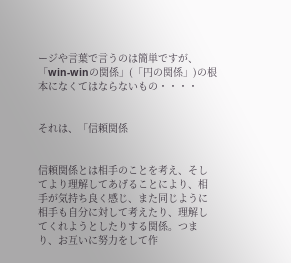ージや言葉で言うのは簡単ですが、「win-winの関係」(「円の関係」)の根本になくてはならないもの・・・・


それは、「信頼関係


信頼関係とは相手のことを考え、そしてより理解してあげることにより、相手が気持ち良く感じ、また同じように相手も自分に対して考えたり、理解してくれようとしたりする関係。つまり、お互いに努力をして作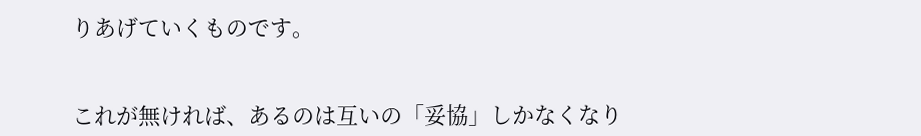りあげていくものです。


これが無ければ、あるのは互いの「妥協」しかなくなり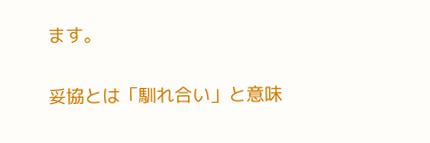ます。

妥協とは「馴れ合い」と意味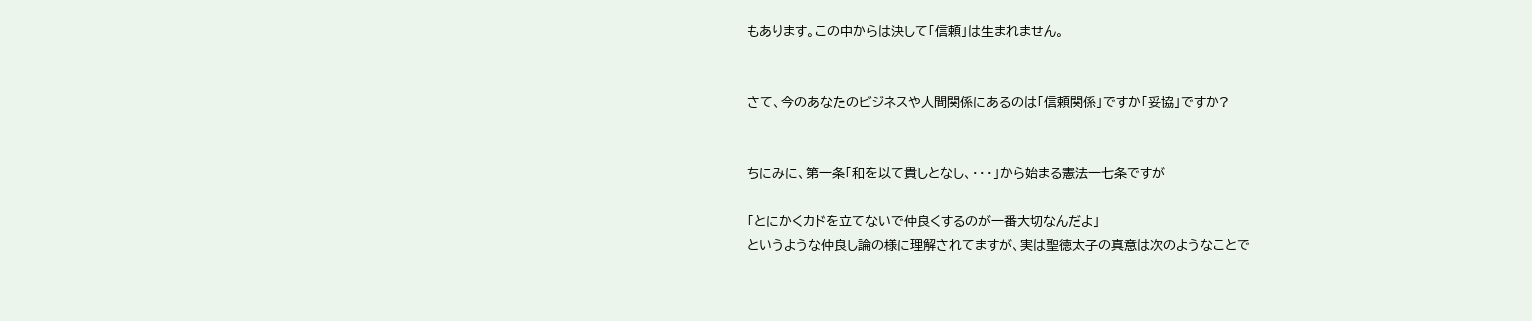もあります。この中からは決して「信頼」は生まれません。


さて、今のあなたのビジネスや人間関係にあるのは「信頼関係」ですか「妥協」ですか?


ちにみに、第一条「和を以て貴しとなし、・・・」から始まる憲法一七条ですが

「とにかくカドを立てないで仲良くするのが一番大切なんだよ」
というような仲良し論の様に理解されてますが、実は聖徳太子の真意は次のようなことで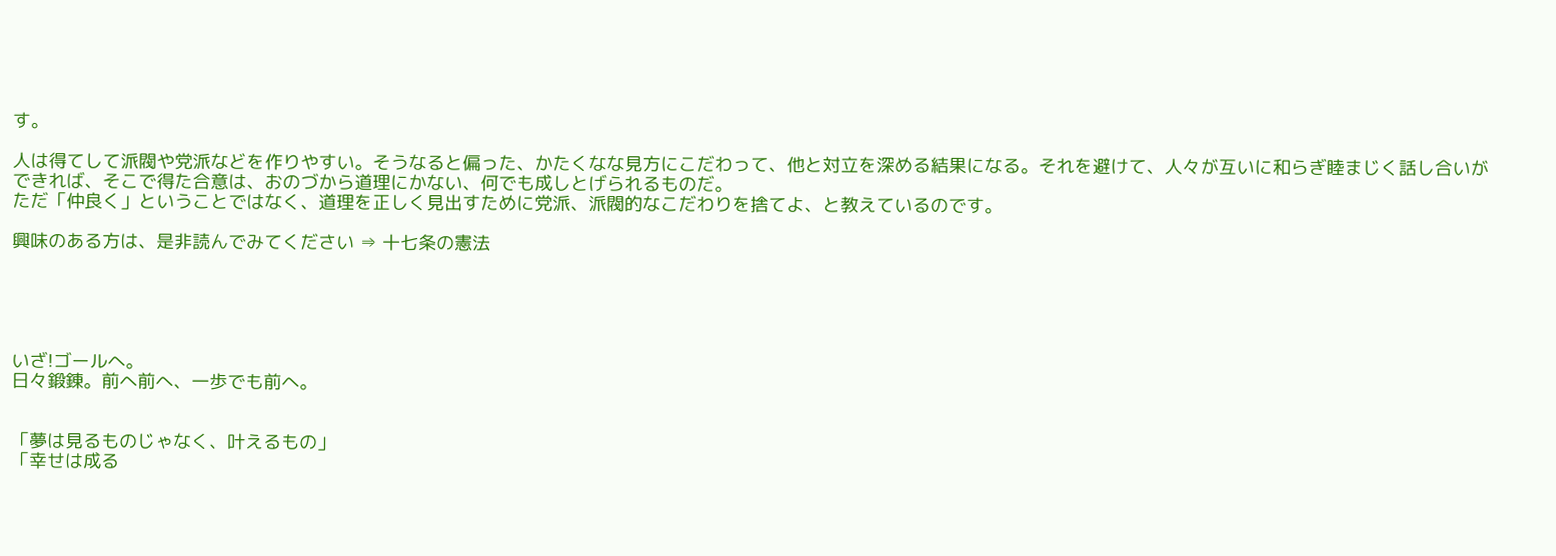す。

人は得てして派閥や党派などを作りやすい。そうなると偏った、かたくなな見方にこだわって、他と対立を深める結果になる。それを避けて、人々が互いに和らぎ睦まじく話し合いができれば、そこで得た合意は、おのづから道理にかない、何でも成しとげられるものだ。
ただ「仲良く」ということではなく、道理を正しく見出すために党派、派閥的なこだわりを捨てよ、と教えているのです。

興味のある方は、是非読んでみてください ⇒ 十七条の憲法





いざ!ゴールへ。
日々鍛錬。前へ前へ、一歩でも前へ。


「夢は見るものじゃなく、叶えるもの」
「幸せは成る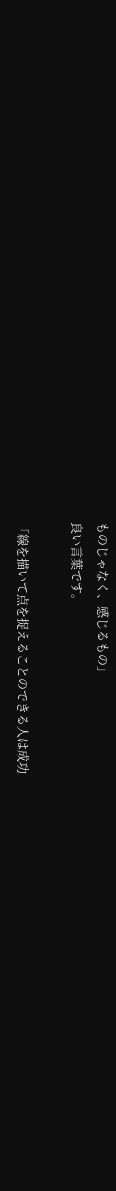ものじゃなく、感じるもの」
良い言葉です。

「線を描いて点を捉えることのできる人は成功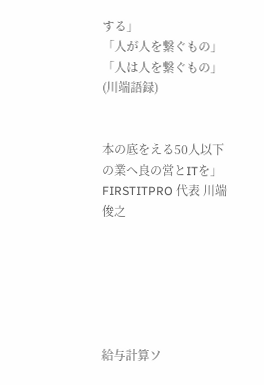する」
「人が人を繋ぐもの」「人は人を繋ぐもの」
(川端語録)


本の底をえる50人以下の業へ良の営とITを」
FIRSTITPRO 代表 川端 俊之






給与計算ソ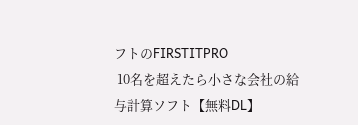フトのFIRSTITPRO
 10名を超えたら小さな会社の給与計算ソフト【無料DL】